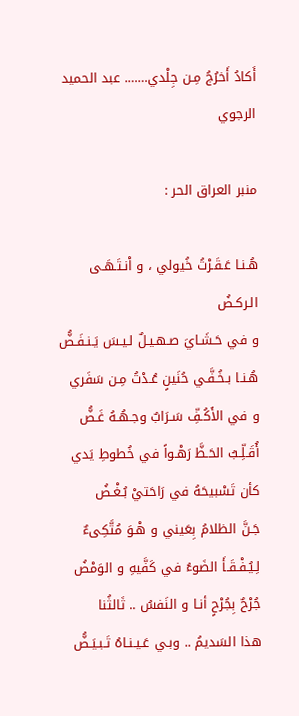أَكادُ أَخرُجُ مِـن جِلْدي……. عبد الحميد الرجوي

منبر العراق الحر :

هُـنـا عَـقَـرْتُ خُيولي ، و اْنـتَـهَـى الـركـضُ
و في حَـشَـايَ صـهـيـلٌ لـيـسَ يَـنـفَـضُّ
هُـنـا بـخُـفَّـي حُنَينٍ عُـدْتُ مِـن سَفَري
و في الأَكُـفِّ سَـرَابٌ وجـهُـهُ غَـضُّ
أُقَـلِّـبُ الحَـظَّ رَهْـواً في خُطوطِ يَدي
كأن تَسْبيحَهُ في رَاحَتيْ بُـغْـضُ
جَـنَّ الظلامُ بِعَيني و هْـوَ مُتَّكِىءٌ
لِـيُـفْـقَـأَ الضَوءُ في كَفَّيهِ و الوَمْضُ
جُرْحٌ بِجُرْحٍ أنـا و النَفسُ .. ثَالثُنا
هذا السَديمُ .. وبـي عَـيـنـاهُ تَـبـيَـضُّ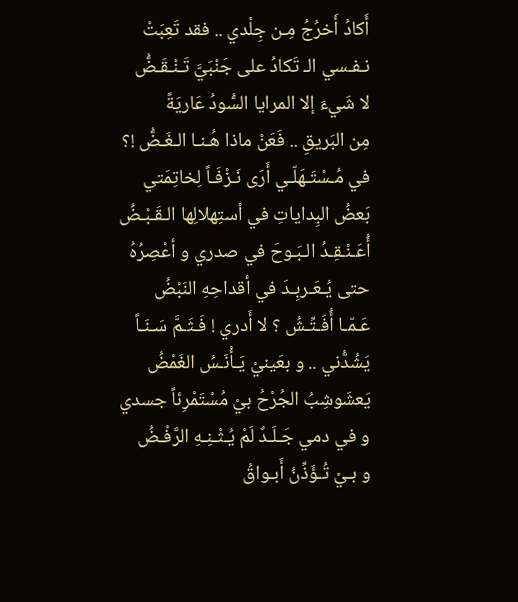أَكادُ أَخرُجُ مِـن جِلْدي .. فقد تَعِبَتْ
نـفـسي الـ تَكادُ على جَنْبَيَّ تَـنْـقَـضُّ
لا شَيءَ إلا المرايا السُّودُ عَاريَةً
مِن البَريقِ .. فَعَنْ ماذا هُـنـا الـغَـضُّ !؟
في مُـسْتَـهَلّـي أَرَى نَـزْفَـاً لِخاتِمَتي
بَعضُ البِداياتِ في اْستِهلالِها الـقَـبْـضُ
أُعَـنْـقِـدُ الـبَـوحَ في صدري و أعْصِرُهُ
حتى يُـعَـربِـدَ في أقداحِهِ النَبْضُ
عَـمّـا أُفَـتِّـشُ ؟ لا أَدري ! فَـثَـمَّ سَـنَـاً
يَشُدُّني .. و بعَينيْ يَـأْنَـسُ الغَمْضُ
يَعشَوشِبُ الجُرْحُ بيْ مُسْتَمْرِئاً جسدي
و في دمي جَـلَـدٌ لَمْ يُـثْـنِـهِ الرَّفْـضُ
و بـيْ تُـؤَذِّنُ أَبـواقُ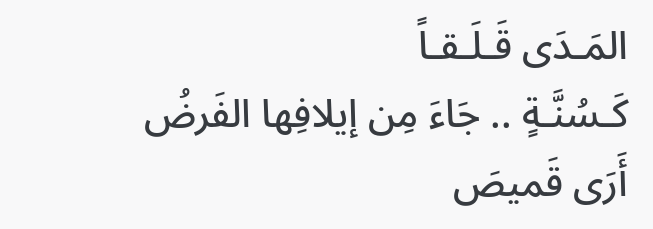المَـدَى قَـلَـقـاً
كَـسُنَّـةٍ .. جَاءَ مِن إيلافِها الفَرضُ
أَرَى قَميصَ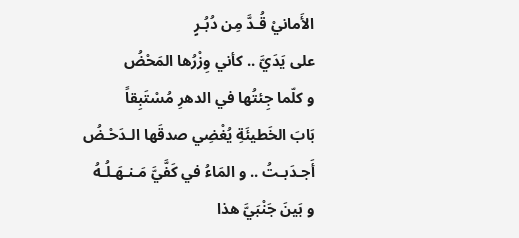الأَمانيْ قُـدَّ مِن دُبُـرٍ
على يَدَيَّ .. كأني وِزْرُها المَحْضُ
و كلّما جِئتُها في الدهرِ مُسْتَبِقاً
بَابَ الخَطيئَةِ يُغْضِي صدقَها الـدَحْـضُ
أَجـدَبـتُ .. و المَاءُ في كَفَّيَّ مَـنـهَـلُـهُ
و بَينَ جَنْبَيَّ هذا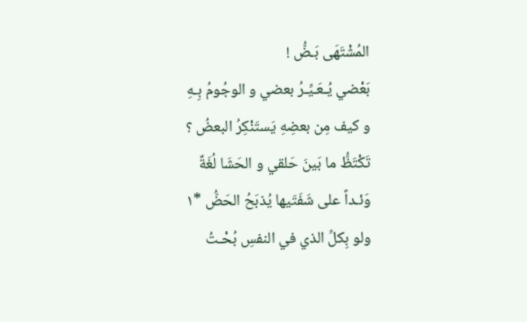المُشْتَهَى بَـضُّ !
بَعْضي يُـعَـيِّـرُ بعضي و الوجُومُ بِـهِ
و كيف مِن بعضِهِ يَستَنْكِرُ البعضُ ؟
تَكْتَظُّ ما بَينَ حَلقي و الحَشَا لُغَةٌ
وَئـداً على شَفَتَيها يُذبَحُ الحَضُّ *١
ولو بِكلِّ الذي في النفسِ بُحْـتُ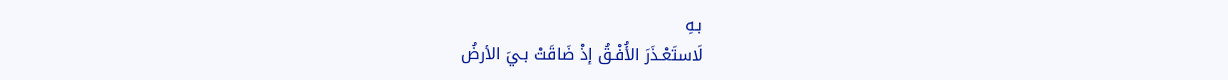بـهِ
لَاستَعْـذَرَ الأُفْـقُ إذْ ضَاقَتْ بـيَ الأرضُ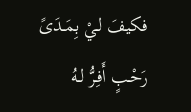فكيفَ لـيْ بِمَـدَىً رَحْـبٍ أَفِـرُّ لـهُ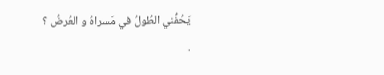يَحُفُّني الطُولُ في مَسراهُ و العُرضُ ؟
.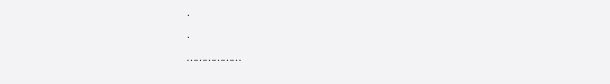.
.
………………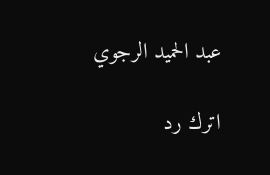عبد الحميد الرجوي

اترك رد